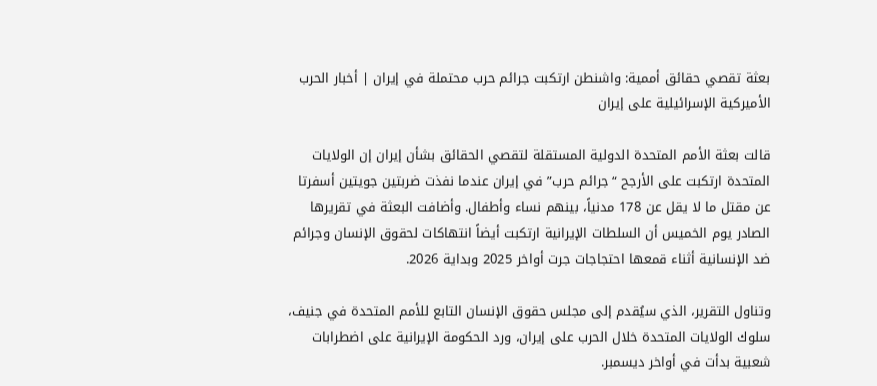بعثة تقصي حقائق أممية: واشنطن ارتكبت جرائم حرب محتملة في إيران | أخبار الحرب الأميركية الإسرائيلية على إيران

قالت بعثة الأمم المتحدة الدولية المستقلة لتقصي الحقائق بشأن إيران إن الولايات المتحدة ارتكبت على الأرجح “جرائم حرب” في إيران عندما نفذت ضربتين جويتين أسفرتا عن مقتل ما لا يقل عن 178 مدنياً، بينهم نساء وأطفال. وأضافت البعثة في تقريرها الصادر يوم الخميس أن السلطات الإيرانية ارتكبت أيضاً انتهاكات لحقوق الإنسان وجرائم ضد الإنسانية أثناء قمعها احتجاجات جرت أواخر 2025 وبداية 2026.

وتناول التقرير، الذي سيُقدم إلى مجلس حقوق الإنسان التابع للأمم المتحدة في جنيف، سلوك الولايات المتحدة خلال الحرب على إيران، ورد الحكومة الإيرانية على اضطرابات شعبية بدأت في أواخر ديسمبر.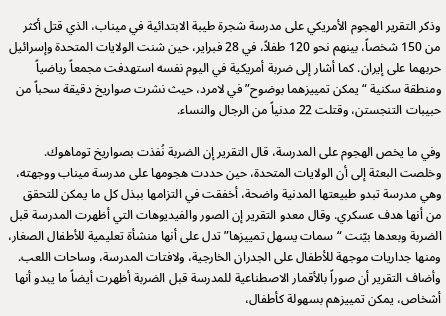وذكر التقرير الهجوم الأمريكي على مدرسة شجرة طيبة الابتدائية في ميناب، الذي قتل أكثر من 150 شخصاً، بينهم نحو 120 طفلاً، في 28 فبراير، حين شنت الولايات المتحدة وإسرائيل حربهما على إيران. كما أشار إلى ضربة أمريكية في اليوم نفسه استهدفت مجمعاً رياضياً ومنطقة سكنية “يمكن تمييزهما بوضوح” في لامرد، حيث نشرت صواريخ دقيقة سحباً من حبيبات التنجستن، وقتلت 22 مدنياً من الرجال والنساء.

وفي ما يخص الهجوم على المدرسة، قال التقرير إن الضربة نُفذت بصواريخ توماهوك. وخلصت البعثة إلى أن الولايات المتحدة، حين حددت هجومها على مدرسة ميناب ووجهته، وهي مدرسة تبدو طبيعتها المدنية واضحة، أخفقت في التزامها ببذل كل ما يمكن للتحقق من أنها هدف عسكري. وقال معدو التقرير إن الصور والفيديوهات التي أظهرت المدرسة قبل الضربة وبعدها بيّنت “سمات يسهل تمييزها” تدل على أنها منشأة تعليمية للأطفال الصغار، ومنها جداريات موجهة للأطفال على الجدران الخارجية، ولافتات المدرسة، وساحات اللعب. وأضاف التقرير أن صوراً بالأقمار الاصطناعية للمدرسة قبل الضربة أظهرت أيضاً ما يبدو أنها أشخاص، يمكن تمييزهم بسهولة كأطفال،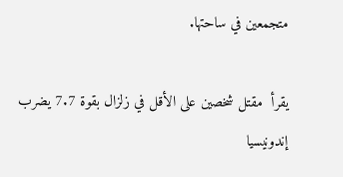متجمعين في ساحتها.

يقرأ  مقتل شخصين على الأقل في زلزال بقوة 7.7 يضرب إندونيسيا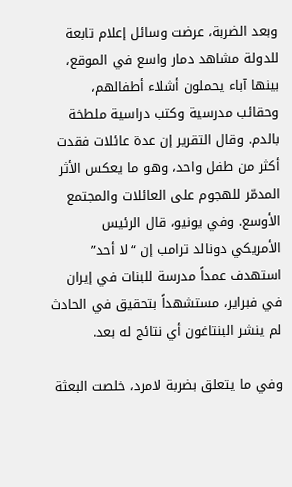وبعد الضربة، عرضت وسائل إعلام تابعة للدولة مشاهد دمار واسع في الموقع، بينها آباء يحملون أشلاء أطفالهم، وحقائب مدرسية وكتب دراسية ملطخة بالدم. وقال التقرير إن عدة عائلات فقدت أكثر من طفل واحد، وهو ما يعكس الأثر المدمّر للهجوم على العائلات والمجتمع الأوسع. وفي يونيو، قال الرئيس الأمريكي دونالد ترامب إن “لا أحد” استهدف عمداً مدرسة للبنات في إيران في فبراير، مستشهداً بتحقيق في الحادث لم ينشر البنتاغون أي نتائج له بعد.

وفي ما يتعلق بضربة لامرد، خلصت البعثة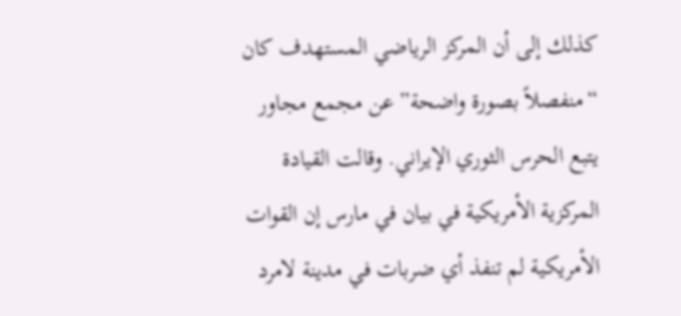كذلك إلى أن المركز الرياضي المستهدف كان “منفصلاً بصورة واضحة” عن مجمع مجاور يتبع الحرس الثوري الإيراني. وقالت القيادة المركزية الأمريكية في بيان في مارس إن القوات الأمريكية لم تنفذ أي ضربات في مدينة لامرد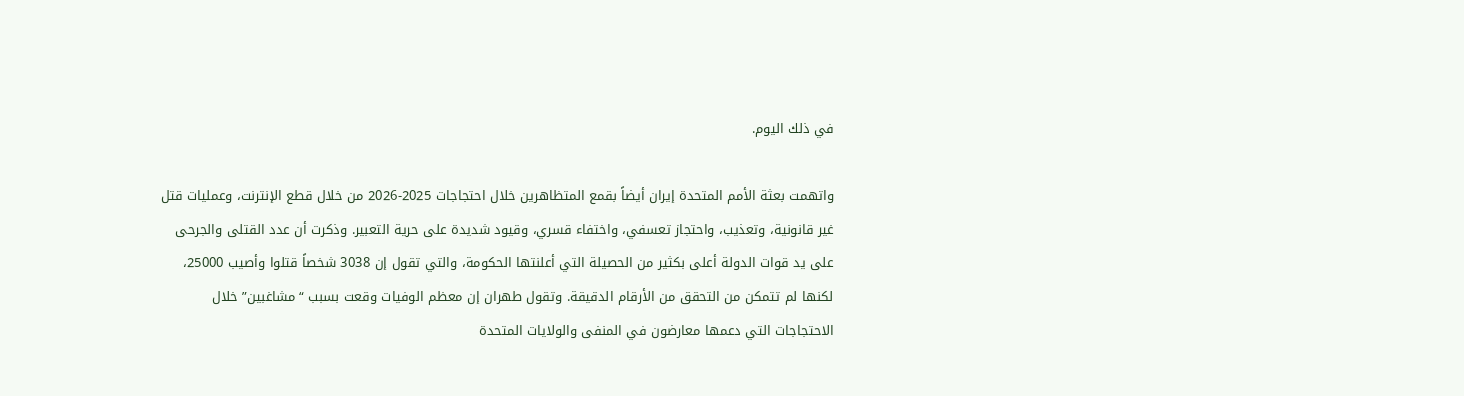في ذلك اليوم.

واتهمت بعثة الأمم المتحدة إيران أيضاً بقمع المتظاهرين خلال احتجاجات 2025-2026 من خلال قطع الإنترنت، وعمليات قتل غير قانونية، وتعذيب، واحتجاز تعسفي، واختفاء قسري، وقيود شديدة على حرية التعبير. وذكرت أن عدد القتلى والجرحى على يد قوات الدولة أعلى بكثير من الحصيلة التي أعلنتها الحكومة، والتي تقول إن 3038 شخصاً قتلوا وأصيب 25000، لكنها لم تتمكن من التحقق من الأرقام الدقيقة. وتقول طهران إن معظم الوفيات وقعت بسبب “مشاغبين” خلال الاحتجاجات التي دعمها معارضون في المنفى والولايات المتحدة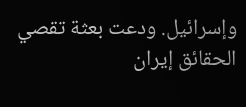وإسرائيل. ودعت بعثة تقصي الحقائق إيران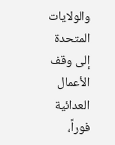والولايات المتحدة إلى وقف الأعمال العدائية فوراً،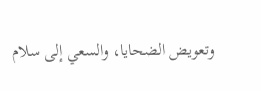وتعويض الضحايا، والسعي إلى سلام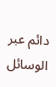دائم عبر الوسائل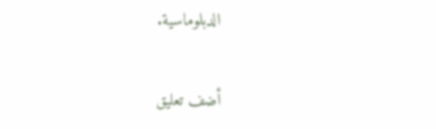الدبلوماسية.

أضف تعليق